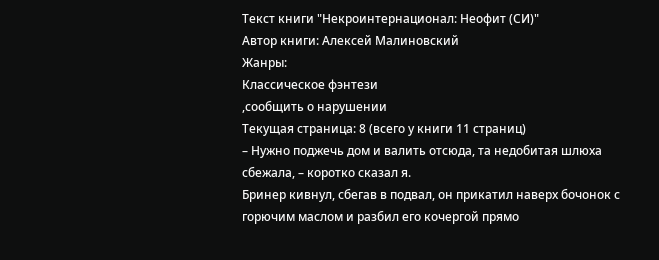Текст книги "Некроинтернационал: Неофит (СИ)"
Автор книги: Алексей Малиновский
Жанры:
Классическое фэнтези
,сообщить о нарушении
Текущая страница: 8 (всего у книги 11 страниц)
– Нужно поджечь дом и валить отсюда, та недобитая шлюха сбежала, – коротко сказал я.
Бринер кивнул, сбегав в подвал, он прикатил наверх бочонок с горючим маслом и разбил его кочергой прямо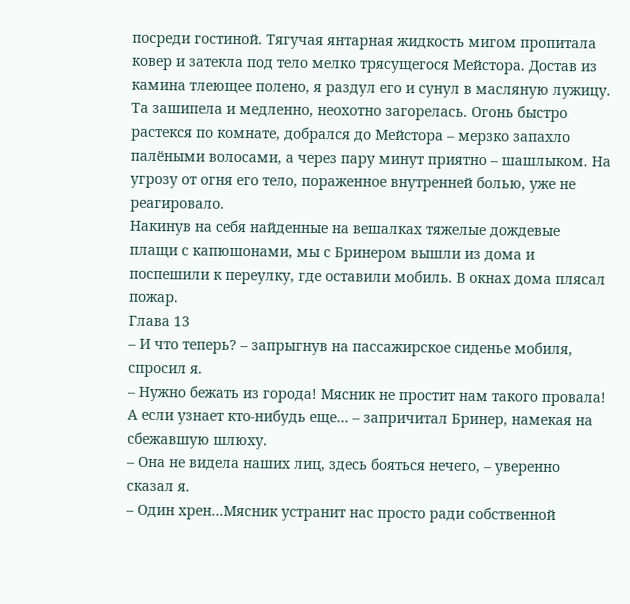посреди гостиной. Тягучая янтарная жидкость мигом пропитала ковер и затекла под тело мелко трясущегося Мейстора. Достав из камина тлеющее полено, я раздул его и сунул в масляную лужицу. Та зашипела и медленно, неохотно загорелась. Огонь быстро растекся по комнате, добрался до Мейстора – мерзко запахло палёными волосами, а через пару минут приятно – шашлыком. На угрозу от огня его тело, пораженное внутренней болью, уже не реагировало.
Накинув на себя найденные на вешалках тяжелые дождевые плащи с капюшонами, мы с Бринером вышли из дома и поспешили к переулку, где оставили мобиль. В окнах дома плясал пожар.
Глава 13
– И что теперь? – запрыгнув на пассажирское сиденье мобиля, спросил я.
– Нужно бежать из города! Мясник не простит нам такого провала! А если узнает кто-нибудь еще… – запричитал Бринер, намекая на сбежавшую шлюху.
– Она не видела наших лиц, здесь бояться нечего, – уверенно сказал я.
– Один хрен…Мясник устранит нас просто ради собственной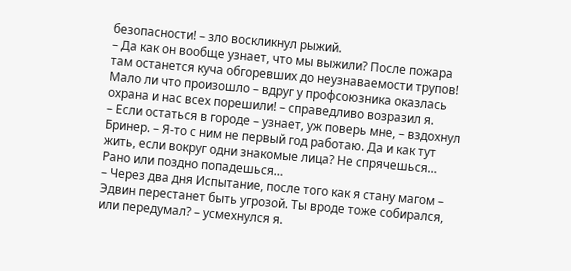безопасности! – зло воскликнул рыжий.
– Да как он вообще узнает, что мы выжили? После пожара там останется куча обгоревших до неузнаваемости трупов! Мало ли что произошло – вдруг у профсоюзника оказлась охрана и нас всех порешили! – справедливо возразил я.
– Если остаться в городе – узнает, уж поверь мне, – вздохнул Бринер. – Я-то с ним не первый год работаю. Да и как тут жить, если вокруг одни знакомые лица? Не спрячешься… Рано или поздно попадешься…
– Через два дня Испытание, после того как я стану магом – Эдвин перестанет быть угрозой. Ты вроде тоже собирался, или передумал? – усмехнулся я.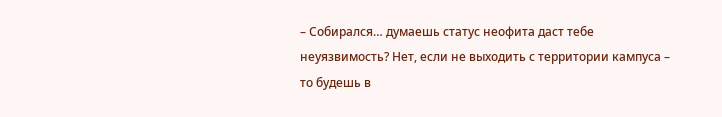– Собирался… думаешь статус неофита даст тебе неуязвимость? Нет, если не выходить с территории кампуса – то будешь в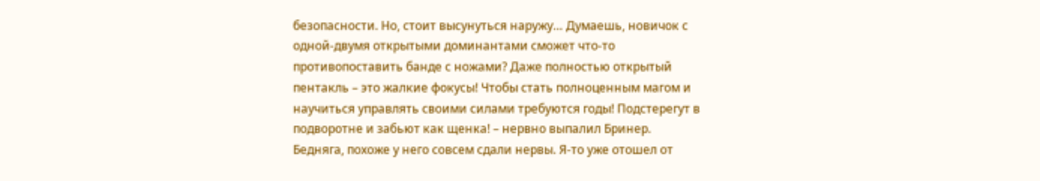безопасности. Но, стоит высунуться наружу… Думаешь, новичок с одной-двумя открытыми доминантами сможет что-то противопоставить банде с ножами? Даже полностью открытый пентакль – это жалкие фокусы! Чтобы стать полноценным магом и научиться управлять своими силами требуются годы! Подстерегут в подворотне и забьют как щенка! – нервно выпалил Бринер.
Бедняга, похоже у него совсем сдали нервы. Я-то уже отошел от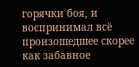горячки боя, и воспринимал всё произошедшее скорее как забавное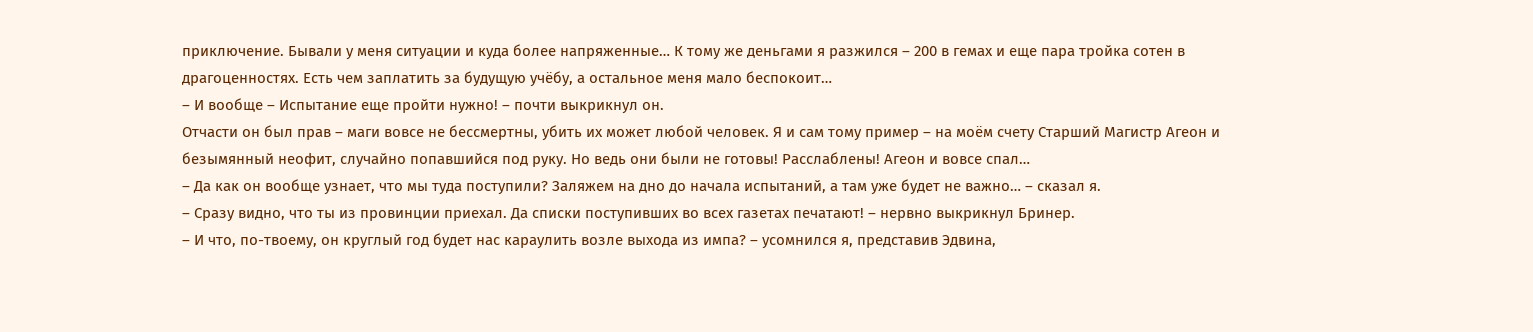приключение. Бывали у меня ситуации и куда более напряженные… К тому же деньгами я разжился – 200 в гемах и еще пара тройка сотен в драгоценностях. Есть чем заплатить за будущую учёбу, а остальное меня мало беспокоит…
– И вообще – Испытание еще пройти нужно! – почти выкрикнул он.
Отчасти он был прав – маги вовсе не бессмертны, убить их может любой человек. Я и сам тому пример – на моём счету Старший Магистр Агеон и безымянный неофит, случайно попавшийся под руку. Но ведь они были не готовы! Расслаблены! Агеон и вовсе спал…
– Да как он вообще узнает, что мы туда поступили? Заляжем на дно до начала испытаний, а там уже будет не важно… – сказал я.
– Сразу видно, что ты из провинции приехал. Да списки поступивших во всех газетах печатают! – нервно выкрикнул Бринер.
– И что, по-твоему, он круглый год будет нас караулить возле выхода из импа? – усомнился я, представив Эдвина,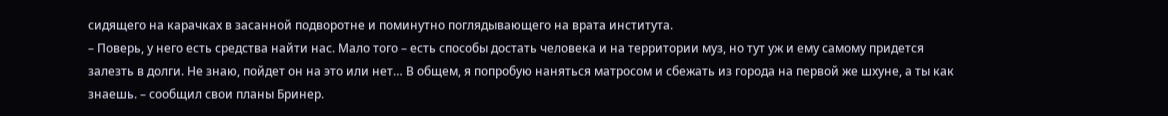сидящего на карачках в засанной подворотне и поминутно поглядывающего на врата института.
– Поверь, у него есть средства найти нас. Мало того – есть способы достать человека и на территории муз, но тут уж и ему самому придется залезть в долги. Не знаю, пойдет он на это или нет… В общем, я попробую наняться матросом и сбежать из города на первой же шхуне, а ты как знаешь. – сообщил свои планы Бринер.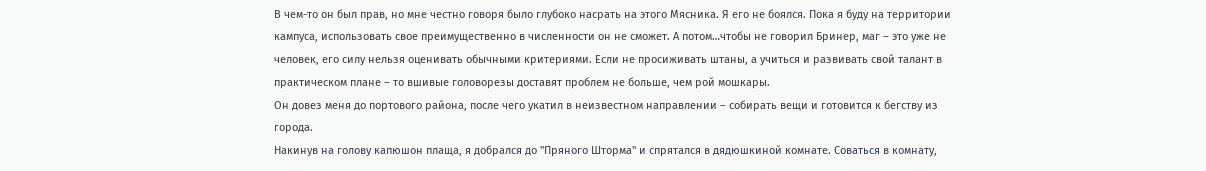В чем-то он был прав, но мне честно говоря было глубоко насрать на этого Мясника. Я его не боялся. Пока я буду на территории кампуса, использовать свое преимущественно в численности он не сможет. А потом…чтобы не говорил Бринер, маг – это уже не человек, его силу нельзя оценивать обычными критериями. Если не просиживать штаны, а учиться и развивать свой талант в практическом плане – то вшивые головорезы доставят проблем не больше, чем рой мошкары.
Он довез меня до портового района, после чего укатил в неизвестном направлении – собирать вещи и готовится к бегству из города.
Накинув на голову капюшон плаща, я добрался до "Пряного Шторма" и спрятался в дядюшкиной комнате. Соваться в комнату,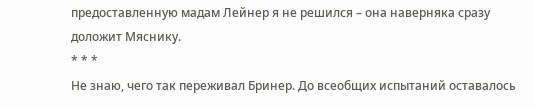предоставленную мадам Лейнер я не решился – она наверняка сразу доложит Мяснику.
* * *
Не знаю, чего так переживал Бринер. До всеобщих испытаний оставалось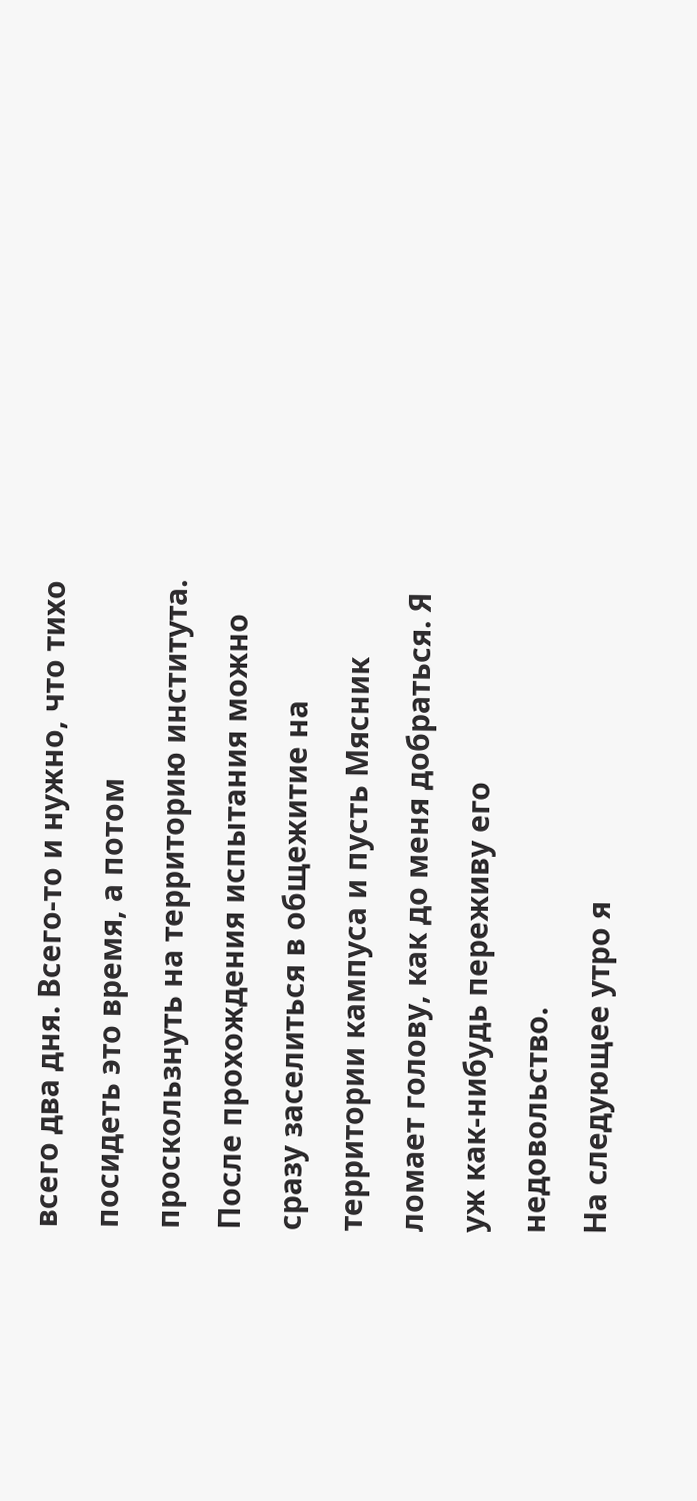всего два дня. Всего-то и нужно, что тихо посидеть это время, а потом проскользнуть на территорию института. После прохождения испытания можно сразу заселиться в общежитие на территории кампуса и пусть Мясник ломает голову, как до меня добраться. Я уж как-нибудь переживу его недовольство.
На следующее утро я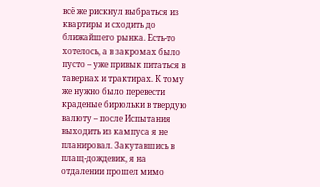всё же рискнул выбраться из квартиры и сходить до ближайшего рынка. Есть-то хотелось, а в закромах было пусто – уже привык питаться в тавернах и трактирах. К тому же нужно было перевести краденые бирюльки в твердую валюту – после Испытания выходить из кампуса я не планировал. Закутавшись в плащ-дождевик, я на отдалении прошел мимо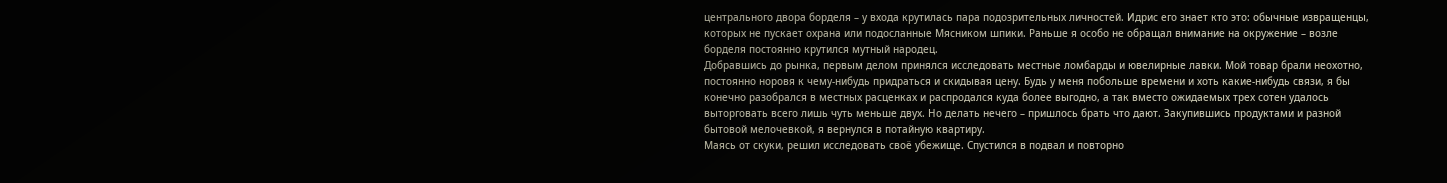центрального двора борделя – у входа крутилась пара подозрительных личностей. Идрис его знает кто это: обычные извращенцы, которых не пускает охрана или подосланные Мясником шпики. Раньше я особо не обращал внимание на окружение – возле борделя постоянно крутился мутный народец.
Добравшись до рынка, первым делом принялся исследовать местные ломбарды и ювелирные лавки. Мой товар брали неохотно, постоянно норовя к чему-нибудь придраться и скидывая цену. Будь у меня побольше времени и хоть какие-нибудь связи, я бы конечно разобрался в местных расценках и распродался куда более выгодно, а так вместо ожидаемых трех сотен удалось выторговать всего лишь чуть меньше двух. Но делать нечего – пришлось брать что дают. Закупившись продуктами и разной бытовой мелочевкой, я вернулся в потайную квартиру.
Маясь от скуки, решил исследовать своё убежище. Спустился в подвал и повторно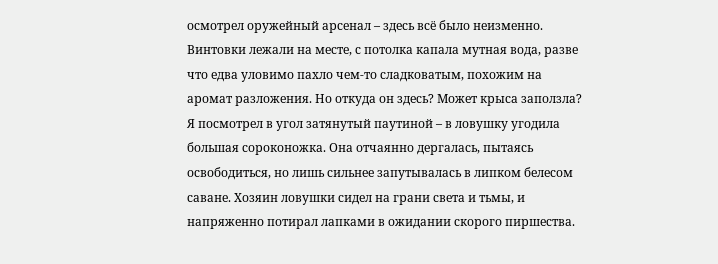осмотрел оружейный арсенал – здесь всё было неизменно. Винтовки лежали на месте, с потолка капала мутная вода, разве что едва уловимо пахло чем-то сладковатым, похожим на аромат разложения. Но откуда он здесь? Может крыса заползла? Я посмотрел в угол затянутый паутиной – в ловушку угодила большая сороконожка. Она отчаянно дергалась, пытаясь освободиться, но лишь сильнее запутывалась в липком белесом саване. Хозяин ловушки сидел на грани света и тьмы, и напряженно потирал лапками в ожидании скорого пиршества.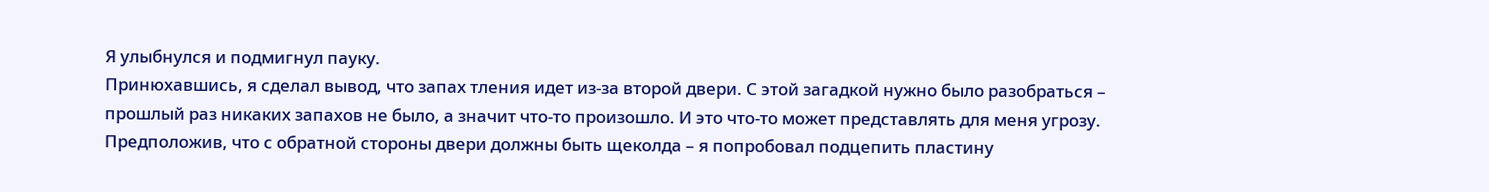Я улыбнулся и подмигнул пауку.
Принюхавшись, я сделал вывод, что запах тления идет из-за второй двери. С этой загадкой нужно было разобраться – прошлый раз никаких запахов не было, а значит что-то произошло. И это что-то может представлять для меня угрозу. Предположив, что с обратной стороны двери должны быть щеколда – я попробовал подцепить пластину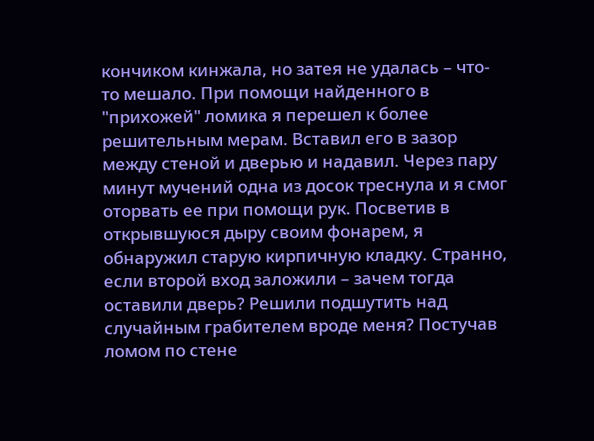кончиком кинжала, но затея не удалась – что-то мешало. При помощи найденного в "прихожей" ломика я перешел к более решительным мерам. Вставил его в зазор между стеной и дверью и надавил. Через пару минут мучений одна из досок треснула и я смог оторвать ее при помощи рук. Посветив в открывшуюся дыру своим фонарем, я обнаружил старую кирпичную кладку. Странно, если второй вход заложили – зачем тогда оставили дверь? Решили подшутить над случайным грабителем вроде меня? Постучав ломом по стене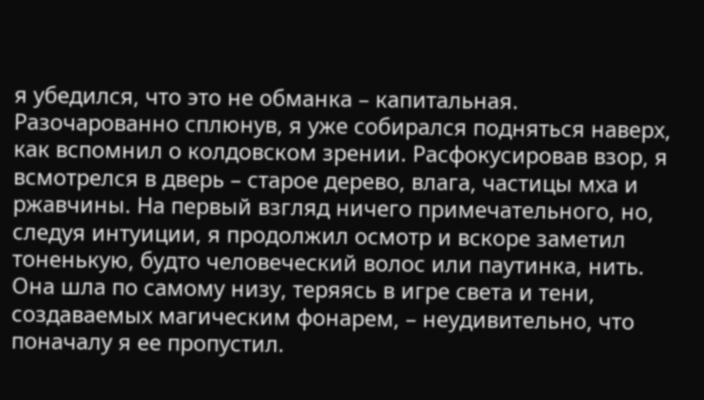я убедился, что это не обманка – капитальная.
Разочарованно сплюнув, я уже собирался подняться наверх, как вспомнил о колдовском зрении. Расфокусировав взор, я всмотрелся в дверь – старое дерево, влага, частицы мха и ржавчины. На первый взгляд ничего примечательного, но, следуя интуиции, я продолжил осмотр и вскоре заметил тоненькую, будто человеческий волос или паутинка, нить. Она шла по самому низу, теряясь в игре света и тени, создаваемых магическим фонарем, – неудивительно, что поначалу я ее пропустил.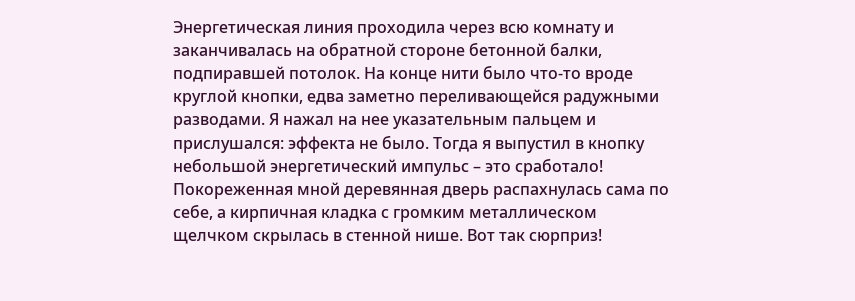Энергетическая линия проходила через всю комнату и заканчивалась на обратной стороне бетонной балки, подпиравшей потолок. На конце нити было что-то вроде круглой кнопки, едва заметно переливающейся радужными разводами. Я нажал на нее указательным пальцем и прислушался: эффекта не было. Тогда я выпустил в кнопку небольшой энергетический импульс – это сработало! Покореженная мной деревянная дверь распахнулась сама по себе, а кирпичная кладка с громким металлическом щелчком скрылась в стенной нише. Вот так сюрприз!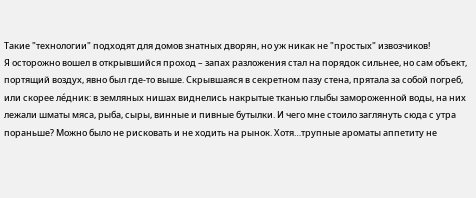Такие "технологии" подходят для домов знатных дворян, но уж никак не "простых" извозчиков!
Я осторожно вошел в открывшийся проход – запах разложения стал на порядок сильнее, но сам объект, портящий воздух, явно был где-то выше. Скрывшаяся в секретном пазу стена, прятала за собой погреб, или скорее ле́дник: в земляных нишах виднелись накрытые тканью глыбы замороженной воды, на них лежали шматы мяса, рыба, сыры, винные и пивные бутылки. И чего мне стоило заглянуть сюда с утра пораньше? Можно было не рисковать и не ходить на рынок. Хотя…трупные ароматы аппетиту не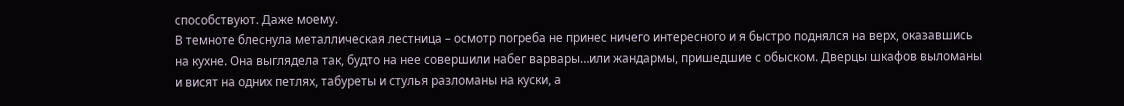способствуют. Даже моему.
В темноте блеснула металлическая лестница – осмотр погреба не принес ничего интересного и я быстро поднялся на верх, оказавшись на кухне. Она выглядела так, будто на нее совершили набег варвары…или жандармы, пришедшие с обыском. Дверцы шкафов выломаны и висят на одних петлях, табуреты и стулья разломаны на куски, а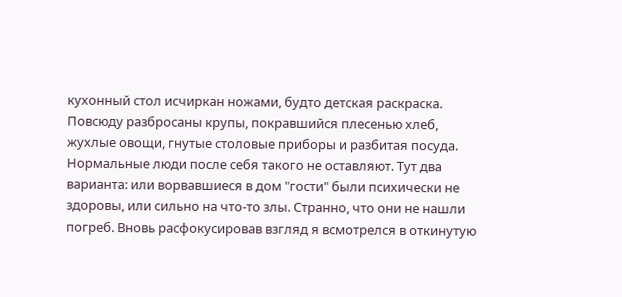кухонный стол исчиркан ножами, будто детская раскраска. Повсюду разбросаны крупы, покравшийся плесенью хлеб, жухлые овощи, гнутые столовые приборы и разбитая посуда. Нормальные люди после себя такого не оставляют. Тут два варианта: или ворвавшиеся в дом "гости" были психически не здоровы, или сильно на что-то злы. Странно, что они не нашли погреб. Вновь расфокусировав взгляд я всмотрелся в откинутую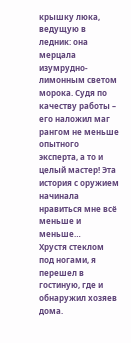крышку люка, ведущую в ледник: она мерцала изумрудно-лимонным светом морока. Судя по качеству работы – его наложил маг рангом не меньше опытного эксперта, а то и целый мастер! Эта история с оружием начинала нравиться мне всё меньше и меньше…
Хрустя стеклом под ногами, я перешел в гостиную, где и обнаружил хозяев дома.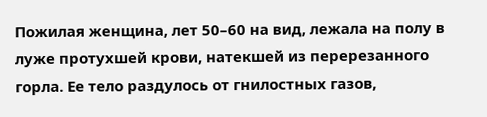Пожилая женщина, лет 50–60 на вид, лежала на полу в луже протухшей крови, натекшей из перерезанного горла. Ее тело раздулось от гнилостных газов,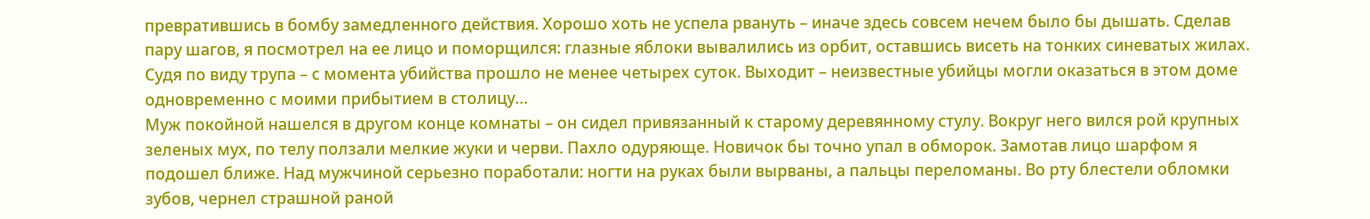превратившись в бомбу замедленного действия. Хорошо хоть не успела рвануть – иначе здесь совсем нечем было бы дышать. Сделав пару шагов, я посмотрел на ее лицо и поморщился: глазные яблоки вывалились из орбит, оставшись висеть на тонких синеватых жилах. Судя по виду трупа – с момента убийства прошло не менее четырех суток. Выходит – неизвестные убийцы могли оказаться в этом доме одновременно с моими прибытием в столицу…
Муж покойной нашелся в другом конце комнаты – он сидел привязанный к старому деревянному стулу. Вокруг него вился рой крупных зеленых мух, по телу ползали мелкие жуки и черви. Пахло одуряюще. Новичок бы точно упал в обморок. Замотав лицо шарфом я подошел ближе. Над мужчиной серьезно поработали: ногти на руках были вырваны, а пальцы переломаны. Во рту блестели обломки зубов, чернел страшной раной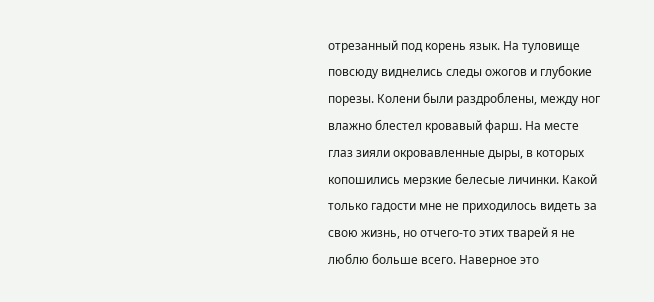отрезанный под корень язык. На туловище повсюду виднелись следы ожогов и глубокие порезы. Колени были раздроблены, между ног влажно блестел кровавый фарш. На месте глаз зияли окровавленные дыры, в которых копошились мерзкие белесые личинки. Какой только гадости мне не приходилось видеть за свою жизнь, но отчего-то этих тварей я не люблю больше всего. Наверное это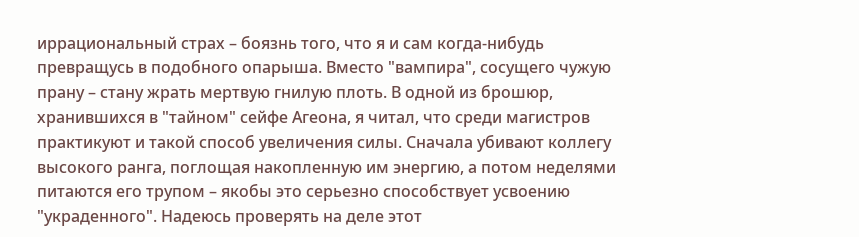иррациональный страх – боязнь того, что я и сам когда-нибудь превращусь в подобного опарыша. Вместо "вампира", сосущего чужую прану – стану жрать мертвую гнилую плоть. В одной из брошюр, хранившихся в "тайном" сейфе Агеона, я читал, что среди магистров практикуют и такой способ увеличения силы. Сначала убивают коллегу высокого ранга, поглощая накопленную им энергию, а потом неделями питаются его трупом – якобы это серьезно способствует усвоению "украденного". Надеюсь проверять на деле этот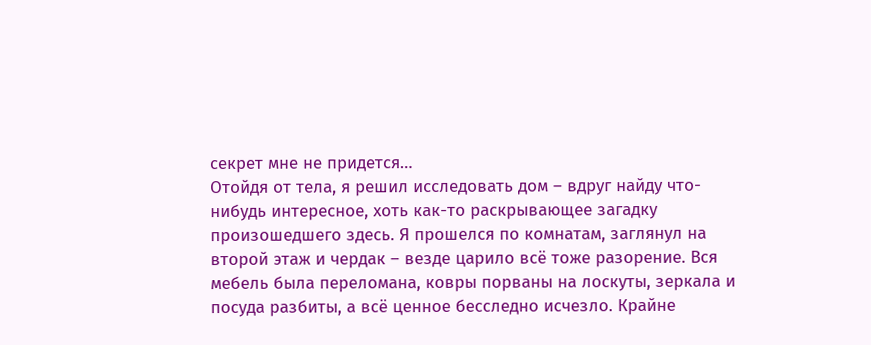секрет мне не придется…
Отойдя от тела, я решил исследовать дом – вдруг найду что-нибудь интересное, хоть как-то раскрывающее загадку произошедшего здесь. Я прошелся по комнатам, заглянул на второй этаж и чердак – везде царило всё тоже разорение. Вся мебель была переломана, ковры порваны на лоскуты, зеркала и посуда разбиты, а всё ценное бесследно исчезло. Крайне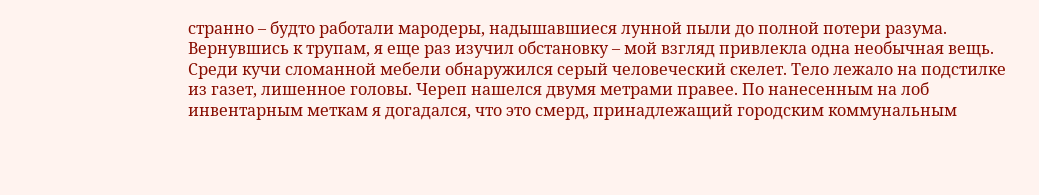странно – будто работали мародеры, надышавшиеся лунной пыли до полной потери разума.
Вернувшись к трупам, я еще раз изучил обстановку – мой взгляд привлекла одна необычная вещь. Среди кучи сломанной мебели обнаружился серый человеческий скелет. Тело лежало на подстилке из газет, лишенное головы. Череп нашелся двумя метрами правее. По нанесенным на лоб инвентарным меткам я догадался, что это смерд, принадлежащий городским коммунальным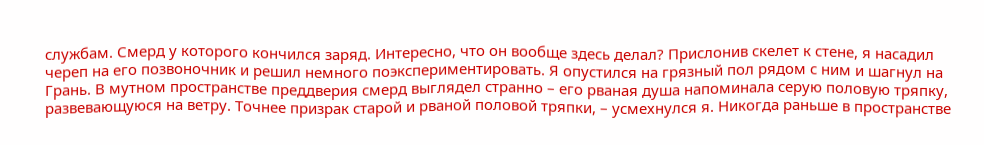службам. Смерд у которого кончился заряд. Интересно, что он вообще здесь делал? Прислонив скелет к стене, я насадил череп на его позвоночник и решил немного поэкспериментировать. Я опустился на грязный пол рядом с ним и шагнул на Грань. В мутном пространстве преддверия смерд выглядел странно – его рваная душа напоминала серую половую тряпку, развевающуюся на ветру. Точнее призрак старой и рваной половой тряпки, – усмехнулся я. Никогда раньше в пространстве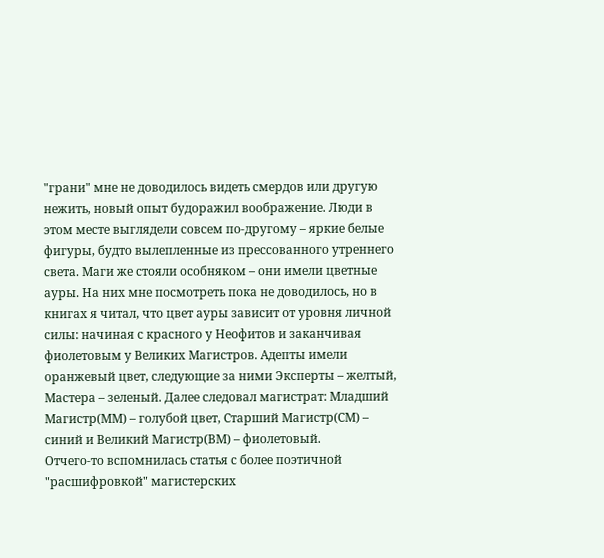"грани" мне не доводилось видеть смердов или другую нежить, новый опыт будоражил воображение. Люди в этом месте выглядели совсем по-другому – яркие белые фигуры, будто вылепленные из прессованного утреннего света. Маги же стояли особняком – они имели цветные ауры. На них мне посмотреть пока не доводилось, но в книгах я читал, что цвет ауры зависит от уровня личной силы: начиная с красного у Неофитов и заканчивая фиолетовым у Великих Магистров. Адепты имели оранжевый цвет, следующие за ними Эксперты – желтый, Мастера – зеленый. Далее следовал магистрат: Младший Магистр(ММ) – голубой цвет, Старший Магистр(СМ) – синий и Великий Магистр(ВМ) – фиолетовый.
Отчего-то вспомнилась статья с более поэтичной "расшифровкой" магистерских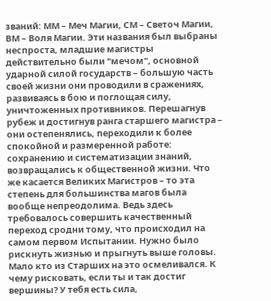званий: ММ – Меч Магии, СМ – Светоч Магии, ВМ – Воля Магии. Эти названия был выбраны неспроста, младшие магистры действительно были "мечом", основной ударной силой государств – большую часть своей жизни они проводили в сражениях, развиваясь в бою и поглощая силу, уничтоженных противников. Перешагнув рубеж и достигнув ранга старшего магистра – они остепенялись, переходили к более спокойной и размеренной работе: сохранению и систематизации знаний, возвращались к общественной жизни. Что же касается Великих Магистров – то эта степень для большинства магов была вообще непреодолима. Ведь здесь требовалось совершить качественный переход сродни тому, что происходил на самом первом Испытании. Нужно было рискнуть жизнью и прыгнуть выше головы. Мало кто из Старших на это осмеливался. К чему рисковать, если ты и так достиг вершины? У тебя есть сила,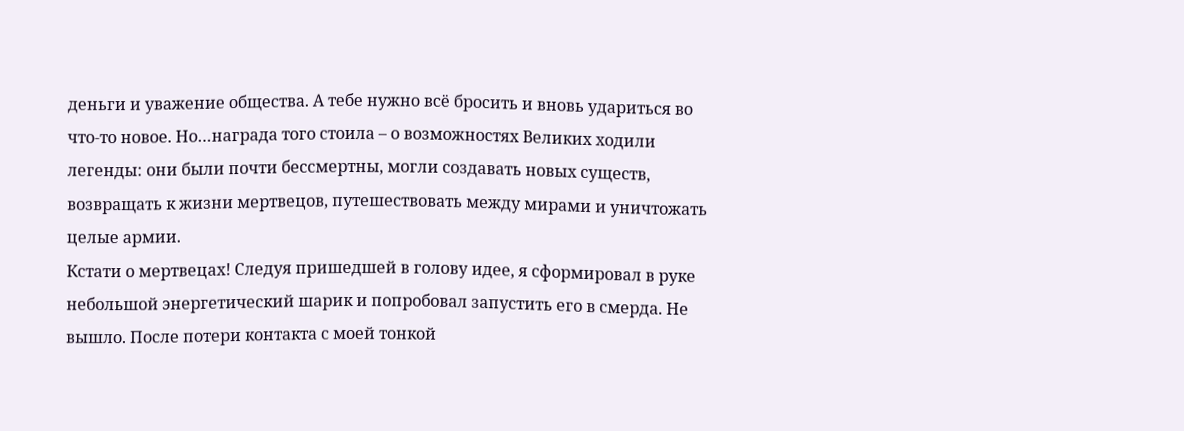деньги и уважение общества. А тебе нужно всё бросить и вновь удариться во что-то новое. Но…награда того стоила – о возможностях Великих ходили легенды: они были почти бессмертны, могли создавать новых существ, возвращать к жизни мертвецов, путешествовать между мирами и уничтожать целые армии.
Кстати о мертвецах! Следуя пришедшей в голову идее, я сформировал в руке небольшой энергетический шарик и попробовал запустить его в смерда. Не вышло. После потери контакта с моей тонкой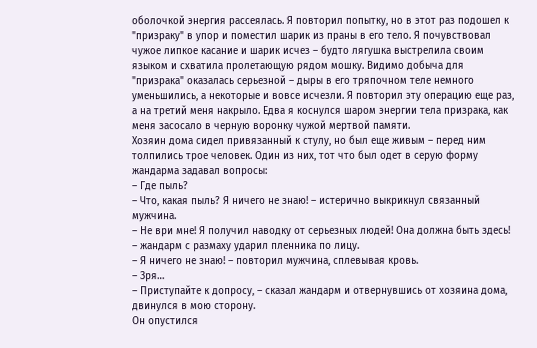оболочкой энергия рассеялась. Я повторил попытку, но в этот раз подошел к "призраку" в упор и поместил шарик из праны в его тело. Я почувствовал чужое липкое касание и шарик исчез – будто лягушка выстрелила своим языком и схватила пролетающую рядом мошку. Видимо добыча для "призрака" оказалась серьезной – дыры в его тряпочном теле немного уменьшились, а некоторые и вовсе исчезли. Я повторил эту операцию еще раз, а на третий меня накрыло. Едва я коснулся шаром энергии тела призрака, как меня засосало в черную воронку чужой мертвой памяти.
Хозяин дома сидел привязанный к стулу, но был еще живым – перед ним толпились трое человек. Один из них, тот что был одет в серую форму жандарма задавал вопросы:
– Где пыль?
– Что, какая пыль? Я ничего не знаю! – истерично выкрикнул связанный мужчина.
– Не ври мне! Я получил наводку от серьезных людей! Она должна быть здесь! – жандарм с размаху ударил пленника по лицу.
– Я ничего не знаю! – повторил мужчина, сплевывая кровь.
– Зря…
– Приступайте к допросу, – сказал жандарм и отвернувшись от хозяина дома, двинулся в мою сторону.
Он опустился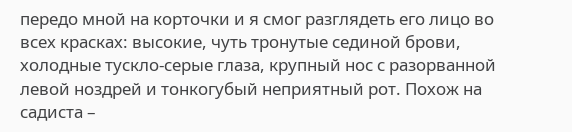передо мной на корточки и я смог разглядеть его лицо во всех красках: высокие, чуть тронутые сединой брови, холодные тускло-серые глаза, крупный нос с разорванной левой ноздрей и тонкогубый неприятный рот. Похож на садиста –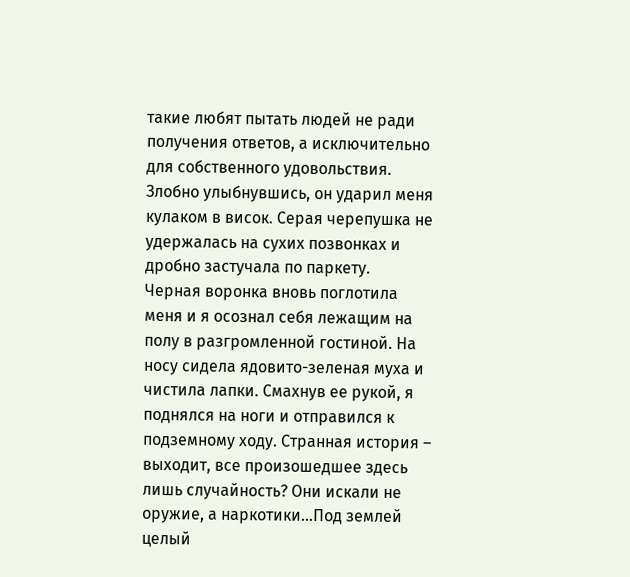такие любят пытать людей не ради получения ответов, а исключительно для собственного удовольствия. Злобно улыбнувшись, он ударил меня кулаком в висок. Серая черепушка не удержалась на сухих позвонках и дробно застучала по паркету.
Черная воронка вновь поглотила меня и я осознал себя лежащим на полу в разгромленной гостиной. На носу сидела ядовито-зеленая муха и чистила лапки. Смахнув ее рукой, я поднялся на ноги и отправился к подземному ходу. Странная история – выходит, все произошедшее здесь лишь случайность? Они искали не оружие, а наркотики…Под землей целый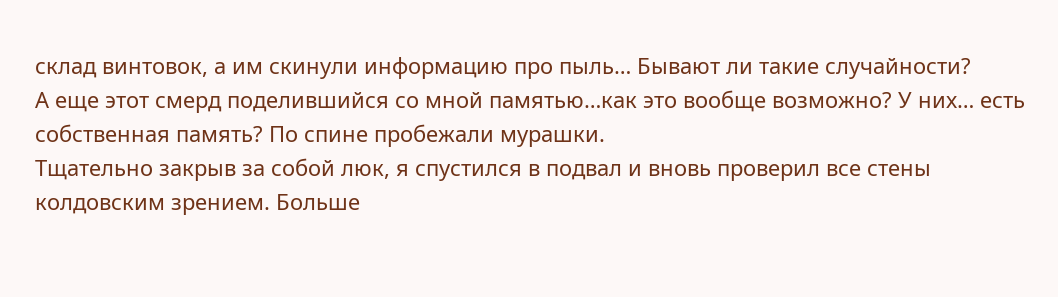склад винтовок, а им скинули информацию про пыль… Бывают ли такие случайности?
А еще этот смерд поделившийся со мной памятью…как это вообще возможно? У них… есть собственная память? По спине пробежали мурашки.
Тщательно закрыв за собой люк, я спустился в подвал и вновь проверил все стены колдовским зрением. Больше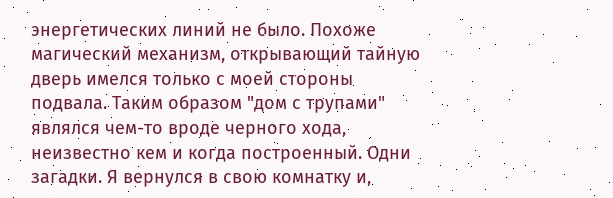энергетических линий не было. Похоже магический механизм, открывающий тайную дверь имелся только с моей стороны подвала. Таким образом "дом с трупами" являлся чем-то вроде черного хода, неизвестно кем и когда построенный. Одни загадки. Я вернулся в свою комнатку и,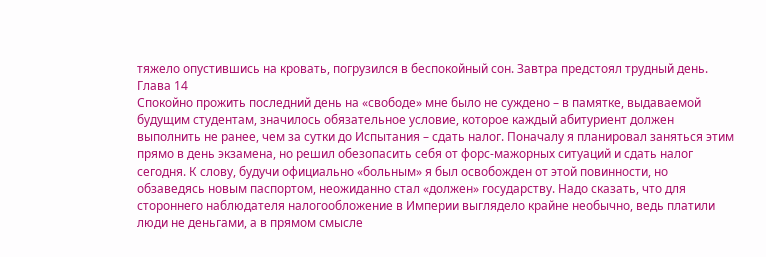тяжело опустившись на кровать, погрузился в беспокойный сон. Завтра предстоял трудный день.
Глава 14
Спокойно прожить последний день на «свободе» мне было не суждено – в памятке, выдаваемой будущим студентам, значилось обязательное условие, которое каждый абитуриент должен выполнить не ранее, чем за сутки до Испытания – сдать налог. Поначалу я планировал заняться этим прямо в день экзамена, но решил обезопасить себя от форс-мажорных ситуаций и сдать налог сегодня. К слову, будучи официально «больным» я был освобожден от этой повинности, но обзаведясь новым паспортом, неожиданно стал «должен» государству. Надо сказать, что для стороннего наблюдателя налогообложение в Империи выглядело крайне необычно, ведь платили люди не деньгами, а в прямом смысле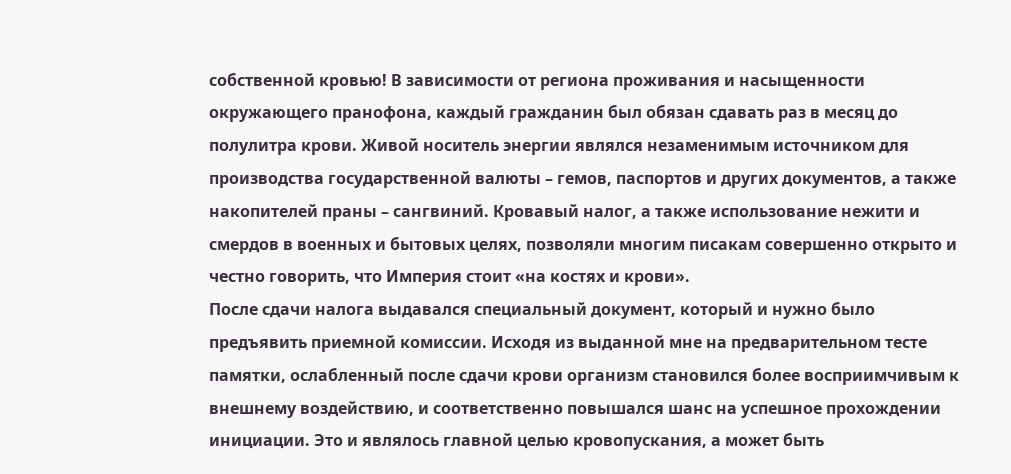собственной кровью! В зависимости от региона проживания и насыщенности окружающего пранофона, каждый гражданин был обязан сдавать раз в месяц до полулитра крови. Живой носитель энергии являлся незаменимым источником для производства государственной валюты – гемов, паспортов и других документов, а также накопителей праны – сангвиний. Кровавый налог, а также использование нежити и смердов в военных и бытовых целях, позволяли многим писакам совершенно открыто и честно говорить, что Империя стоит «на костях и крови».
После сдачи налога выдавался специальный документ, который и нужно было предъявить приемной комиссии. Исходя из выданной мне на предварительном тесте памятки, ослабленный после сдачи крови организм становился более восприимчивым к внешнему воздействию, и соответственно повышался шанс на успешное прохождении инициации. Это и являлось главной целью кровопускания, а может быть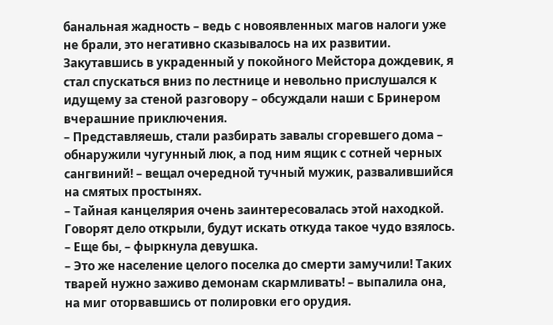банальная жадность – ведь с новоявленных магов налоги уже не брали, это негативно сказывалось на их развитии.
Закутавшись в украденный у покойного Мейстора дождевик, я стал спускаться вниз по лестнице и невольно прислушался к идущему за стеной разговору – обсуждали наши с Бринером вчерашние приключения.
– Представляешь, стали разбирать завалы сгоревшего дома – обнаружили чугунный люк, а под ним ящик с сотней черных сангвиний! – вещал очередной тучный мужик, развалившийся на смятых простынях.
– Тайная канцелярия очень заинтересовалась этой находкой. Говорят дело открыли, будут искать откуда такое чудо взялось.
– Еще бы, – фыркнула девушка.
– Это же население целого поселка до смерти замучили! Таких тварей нужно заживо демонам скармливать! – выпалила она, на миг оторвавшись от полировки его орудия.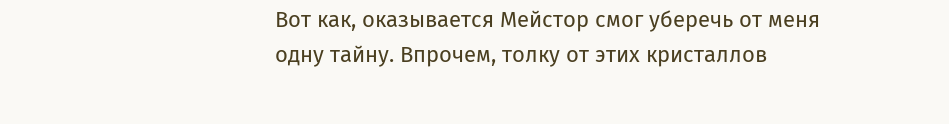Вот как, оказывается Мейстор смог уберечь от меня одну тайну. Впрочем, толку от этих кристаллов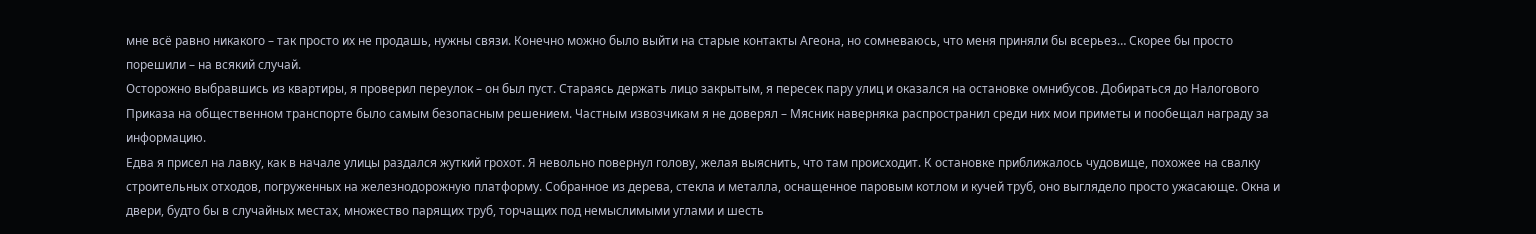мне всё равно никакого – так просто их не продашь, нужны связи. Конечно можно было выйти на старые контакты Агеона, но сомневаюсь, что меня приняли бы всерьез… Скорее бы просто порешили – на всякий случай.
Осторожно выбравшись из квартиры, я проверил переулок – он был пуст. Стараясь держать лицо закрытым, я пересек пару улиц и оказался на остановке омнибусов. Добираться до Налогового Приказа на общественном транспорте было самым безопасным решением. Частным извозчикам я не доверял – Мясник наверняка распространил среди них мои приметы и пообещал награду за информацию.
Едва я присел на лавку, как в начале улицы раздался жуткий грохот. Я невольно повернул голову, желая выяснить, что там происходит. К остановке приближалось чудовище, похожее на свалку строительных отходов, погруженных на железнодорожную платформу. Собранное из дерева, стекла и металла, оснащенное паровым котлом и кучей труб, оно выглядело просто ужасающе. Окна и двери, будто бы в случайных местах, множество парящих труб, торчащих под немыслимыми углами и шесть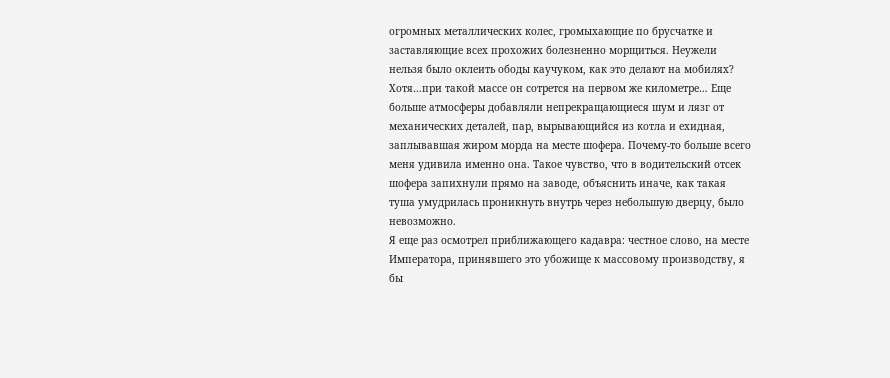огромных металлических колес, громыхающие по брусчатке и заставляющие всех прохожих болезненно морщиться. Неужели нельзя было оклеить ободы каучуком, как это делают на мобилях? Хотя…при такой массе он сотрется на первом же километре… Еще больше атмосферы добавляли непрекращающиеся шум и лязг от механических деталей, пар, вырывающийся из котла и ехидная, заплывавшая жиром морда на месте шофера. Почему-то больше всего меня удивила именно она. Такое чувство, что в водительский отсек шофера запихнули прямо на заводе, объяснить иначе, как такая туша умудрилась проникнуть внутрь через небольшую дверцу, было невозможно.
Я еще раз осмотрел приближающего кадавра: честное слово, на месте Императора, принявшего это убожище к массовому производству, я бы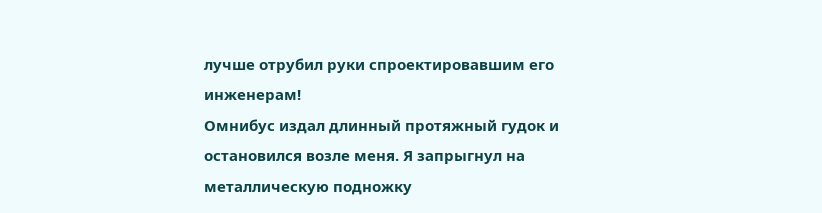лучше отрубил руки спроектировавшим его инженерам!
Омнибус издал длинный протяжный гудок и остановился возле меня. Я запрыгнул на металлическую подножку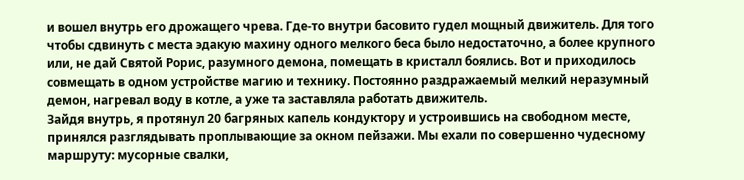и вошел внутрь его дрожащего чрева. Где-то внутри басовито гудел мощный движитель. Для того чтобы сдвинуть с места эдакую махину одного мелкого беса было недостаточно, а более крупного или, не дай Святой Рорис, разумного демона, помещать в кристалл боялись. Вот и приходилось совмещать в одном устройстве магию и технику. Постоянно раздражаемый мелкий неразумный демон, нагревал воду в котле, а уже та заставляла работать движитель.
Зайдя внутрь, я протянул 20 багряных капель кондуктору и устроившись на свободном месте, принялся разглядывать проплывающие за окном пейзажи. Мы ехали по совершенно чудесному маршруту: мусорные свалки,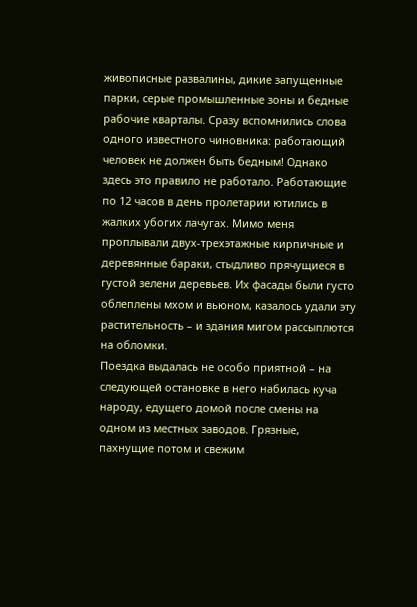живописные развалины, дикие запущенные парки, серые промышленные зоны и бедные рабочие кварталы. Сразу вспомнились слова одного известного чиновника: работающий человек не должен быть бедным! Однако здесь это правило не работало. Работающие по 12 часов в день пролетарии ютились в жалких убогих лачугах. Мимо меня проплывали двух-трехэтажные кирпичные и деревянные бараки, стыдливо прячущиеся в густой зелени деревьев. Их фасады были густо облеплены мхом и вьюном, казалось удали эту растительность – и здания мигом рассыплются на обломки.
Поездка выдалась не особо приятной – на следующей остановке в него набилась куча народу, едущего домой после смены на одном из местных заводов. Грязные, пахнущие потом и свежим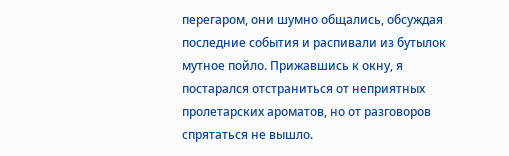перегаром, они шумно общались, обсуждая последние события и распивали из бутылок мутное пойло. Прижавшись к окну, я постарался отстраниться от неприятных пролетарских ароматов, но от разговоров спрятаться не вышло.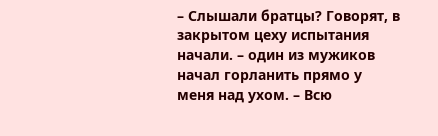– Слышали братцы? Говорят, в закрытом цеху испытания начали. – один из мужиков начал горланить прямо у меня над ухом. – Всю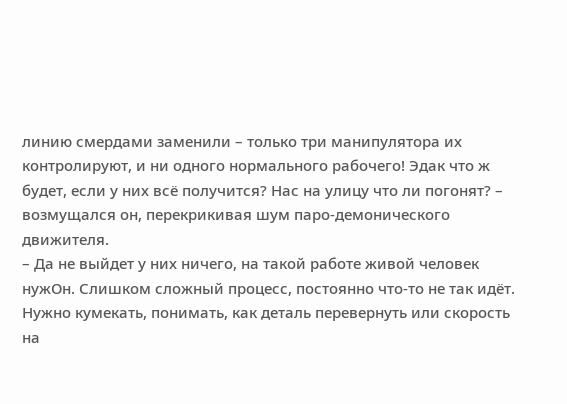линию смердами заменили – только три манипулятора их контролируют, и ни одного нормального рабочего! Эдак что ж будет, если у них всё получится? Нас на улицу что ли погонят? – возмущался он, перекрикивая шум паро-демонического движителя.
– Да не выйдет у них ничего, на такой работе живой человек нужОн. Слишком сложный процесс, постоянно что-то не так идёт. Нужно кумекать, понимать, как деталь перевернуть или скорость на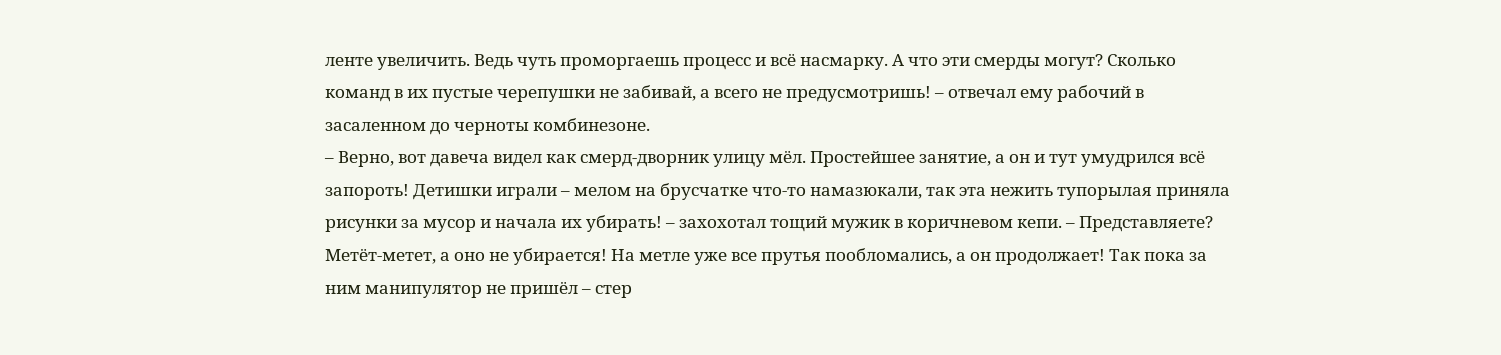ленте увеличить. Ведь чуть проморгаешь процесс и всё насмарку. А что эти смерды могут? Сколько команд в их пустые черепушки не забивай, а всего не предусмотришь! – отвечал ему рабочий в засаленном до черноты комбинезоне.
– Верно, вот давеча видел как смерд-дворник улицу мёл. Простейшее занятие, а он и тут умудрился всё запороть! Детишки играли – мелом на брусчатке что-то намазюкали, так эта нежить тупорылая приняла рисунки за мусор и начала их убирать! – захохотал тощий мужик в коричневом кепи. – Представляете? Метёт-метет, а оно не убирается! На метле уже все прутья пообломались, а он продолжает! Так пока за ним манипулятор не пришёл – стер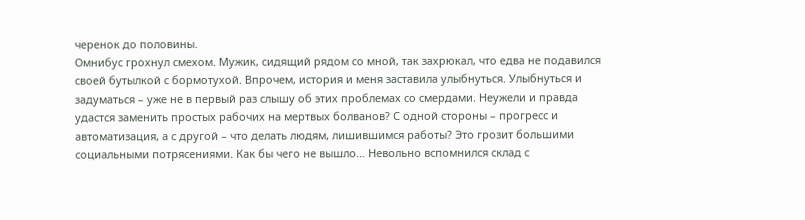черенок до половины.
Омнибус грохнул смехом. Мужик, сидящий рядом со мной, так захрюкал, что едва не подавился своей бутылкой с бормотухой. Впрочем, история и меня заставила улыбнуться. Улыбнуться и задуматься – уже не в первый раз слышу об этих проблемах со смердами. Неужели и правда удастся заменить простых рабочих на мертвых болванов? С одной стороны – прогресс и автоматизация, а с другой – что делать людям, лишившимся работы? Это грозит большими социальными потрясениями. Как бы чего не вышло… Невольно вспомнился склад с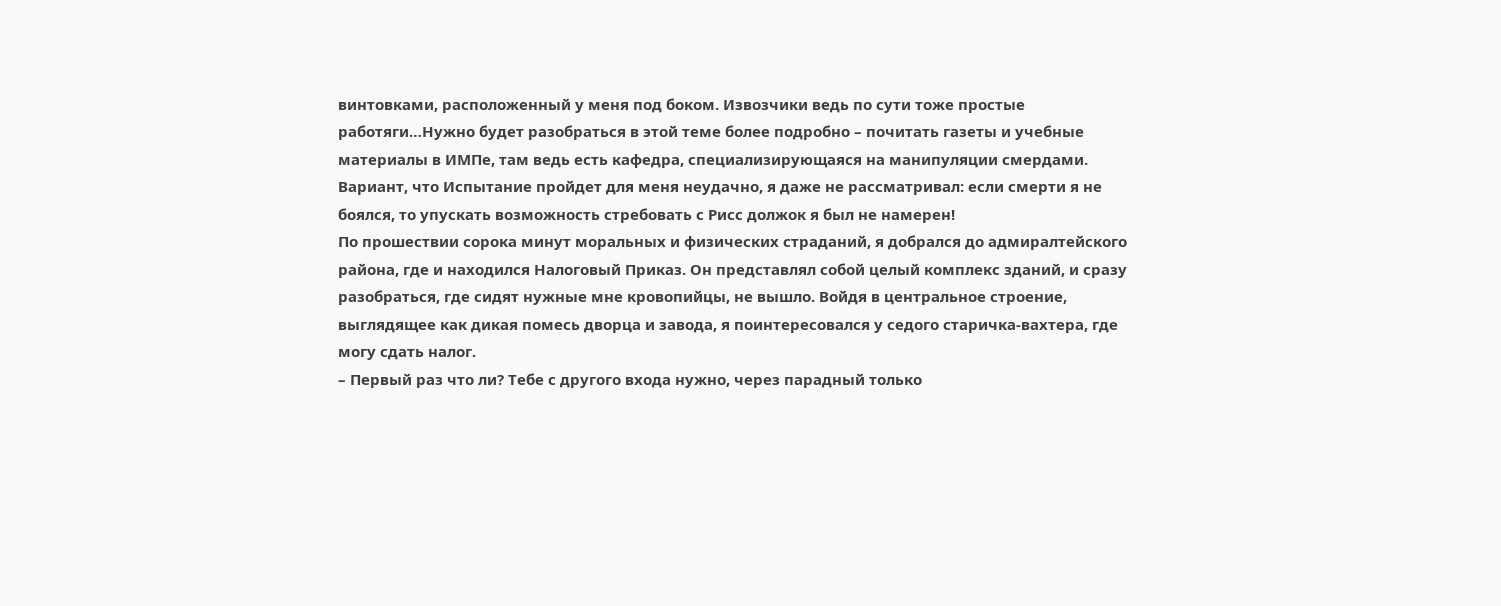винтовками, расположенный у меня под боком. Извозчики ведь по сути тоже простые работяги…Нужно будет разобраться в этой теме более подробно – почитать газеты и учебные материалы в ИМПе, там ведь есть кафедра, специализирующаяся на манипуляции смердами. Вариант, что Испытание пройдет для меня неудачно, я даже не рассматривал: если смерти я не боялся, то упускать возможность стребовать с Рисс должок я был не намерен!
По прошествии сорока минут моральных и физических страданий, я добрался до адмиралтейского района, где и находился Налоговый Приказ. Он представлял собой целый комплекс зданий, и сразу разобраться, где сидят нужные мне кровопийцы, не вышло. Войдя в центральное строение, выглядящее как дикая помесь дворца и завода, я поинтересовался у седого старичка-вахтера, где могу сдать налог.
– Первый раз что ли? Тебе с другого входа нужно, через парадный только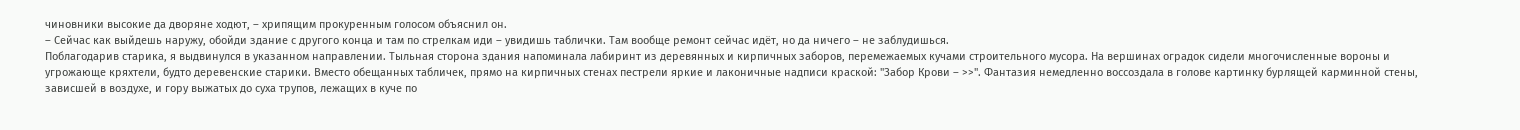чиновники высокие да дворяне ходют, – хрипящим прокуренным голосом объяснил он.
– Сейчас как выйдешь наружу, обойди здание с другого конца и там по стрелкам иди – увидишь таблички. Там вообще ремонт сейчас идёт, но да ничего – не заблудишься.
Поблагодарив старика, я выдвинулся в указанном направлении. Тыльная сторона здания напоминала лабиринт из деревянных и кирпичных заборов, перемежаемых кучами строительного мусора. На вершинах оградок сидели многочисленные вороны и угрожающе кряхтели, будто деревенские старики. Вместо обещанных табличек, прямо на кирпичных стенах пестрели яркие и лаконичные надписи краской: "Забор Крови – >>". Фантазия немедленно воссоздала в голове картинку бурлящей карминной стены, зависшей в воздухе, и гору выжатых до суха трупов, лежащих в куче по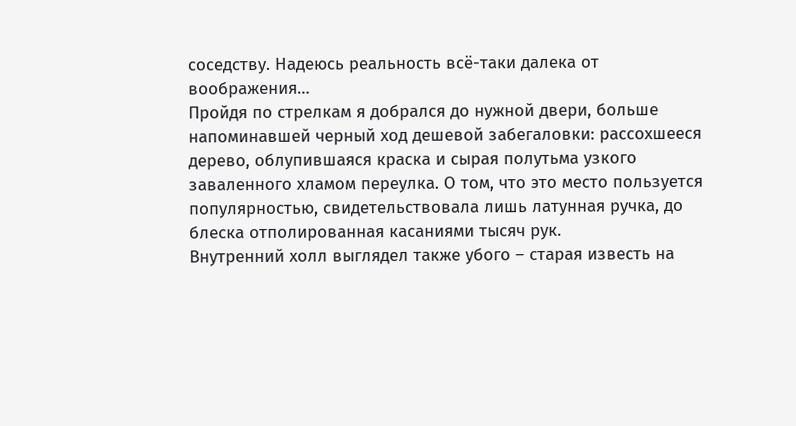соседству. Надеюсь реальность всё-таки далека от воображения…
Пройдя по стрелкам я добрался до нужной двери, больше напоминавшей черный ход дешевой забегаловки: рассохшееся дерево, облупившаяся краска и сырая полутьма узкого заваленного хламом переулка. О том, что это место пользуется популярностью, свидетельствовала лишь латунная ручка, до блеска отполированная касаниями тысяч рук.
Внутренний холл выглядел также убого – старая известь на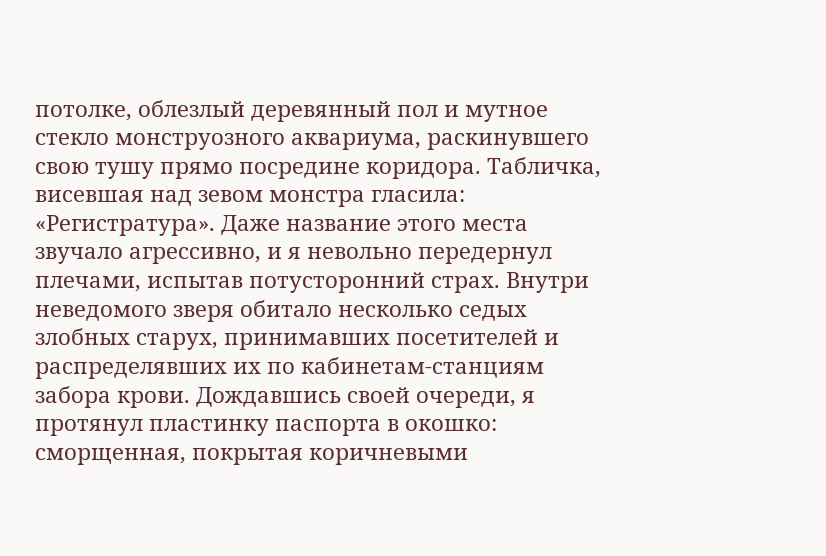потолке, облезлый деревянный пол и мутное стекло монструозного аквариума, раскинувшего свою тушу прямо посредине коридора. Табличка, висевшая над зевом монстра гласила: «Регистратура». Даже название этого места звучало агрессивно, и я невольно передернул плечами, испытав потусторонний страх. Внутри неведомого зверя обитало несколько седых злобных старух, принимавших посетителей и распределявших их по кабинетам-станциям забора крови. Дождавшись своей очереди, я протянул пластинку паспорта в окошко: сморщенная, покрытая коричневыми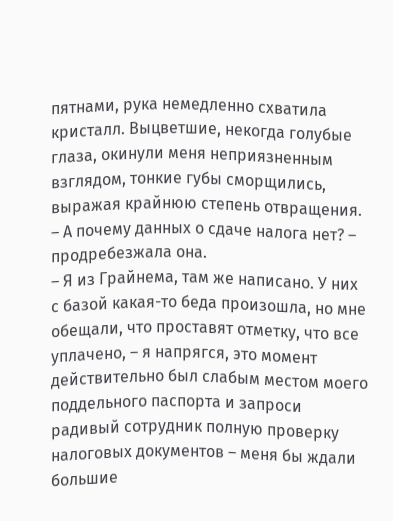пятнами, рука немедленно схватила кристалл. Выцветшие, некогда голубые глаза, окинули меня неприязненным взглядом, тонкие губы сморщились, выражая крайнюю степень отвращения.
– А почему данных о сдаче налога нет? – продребезжала она.
– Я из Грайнема, там же написано. У них с базой какая-то беда произошла, но мне обещали, что проставят отметку, что все уплачено, – я напрягся, это момент действительно был слабым местом моего поддельного паспорта и запроси радивый сотрудник полную проверку налоговых документов – меня бы ждали большие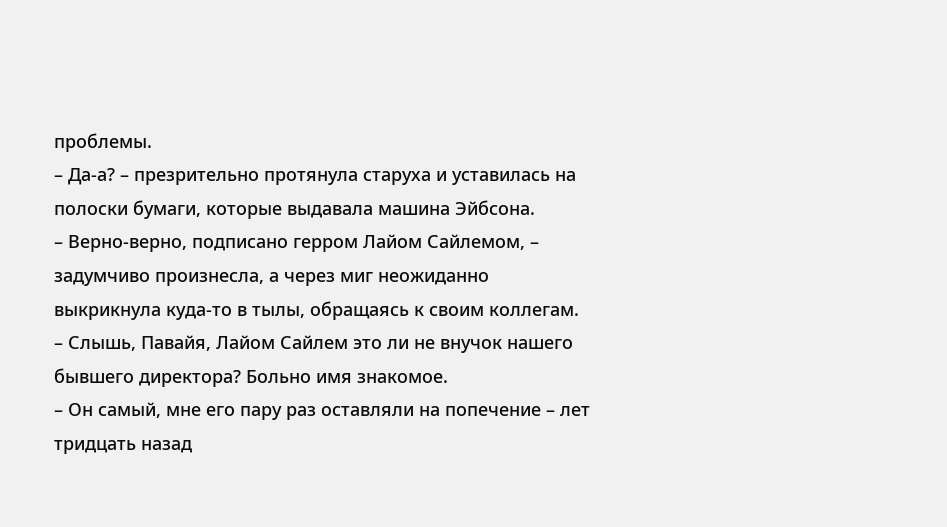проблемы.
– Да-а? – презрительно протянула старуха и уставилась на полоски бумаги, которые выдавала машина Эйбсона.
– Верно-верно, подписано герром Лайом Сайлемом, – задумчиво произнесла, а через миг неожиданно выкрикнула куда-то в тылы, обращаясь к своим коллегам.
– Слышь, Павайя, Лайом Сайлем это ли не внучок нашего бывшего директора? Больно имя знакомое.
– Он самый, мне его пару раз оставляли на попечение – лет тридцать назад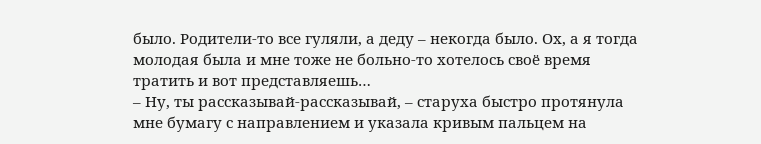было. Родители-то все гуляли, а деду – некогда было. Ох, а я тогда молодая была и мне тоже не больно-то хотелось своё время тратить и вот представляешь…
– Ну, ты рассказывай-рассказывай, – старуха быстро протянула мне бумагу с направлением и указала кривым пальцем на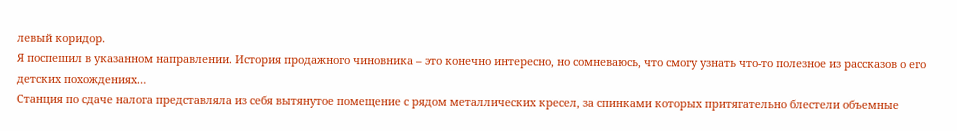левый коридор.
Я поспешил в указанном направлении. История продажного чиновника – это конечно интересно, но сомневаюсь, что смогу узнать что-то полезное из рассказов о его детских похождениях…
Станция по сдаче налога представляла из себя вытянутое помещение с рядом металлических кресел, за спинками которых притягательно блестели объемные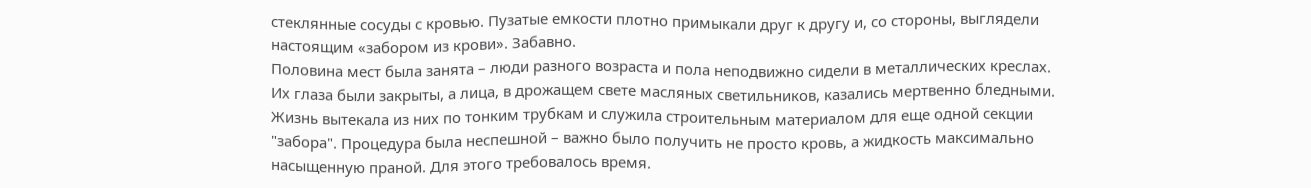стеклянные сосуды с кровью. Пузатые емкости плотно примыкали друг к другу и, со стороны, выглядели настоящим «забором из крови». Забавно.
Половина мест была занята – люди разного возраста и пола неподвижно сидели в металлических креслах. Их глаза были закрыты, а лица, в дрожащем свете масляных светильников, казались мертвенно бледными. Жизнь вытекала из них по тонким трубкам и служила строительным материалом для еще одной секции "забора". Процедура была неспешной – важно было получить не просто кровь, а жидкость максимально насыщенную праной. Для этого требовалось время.